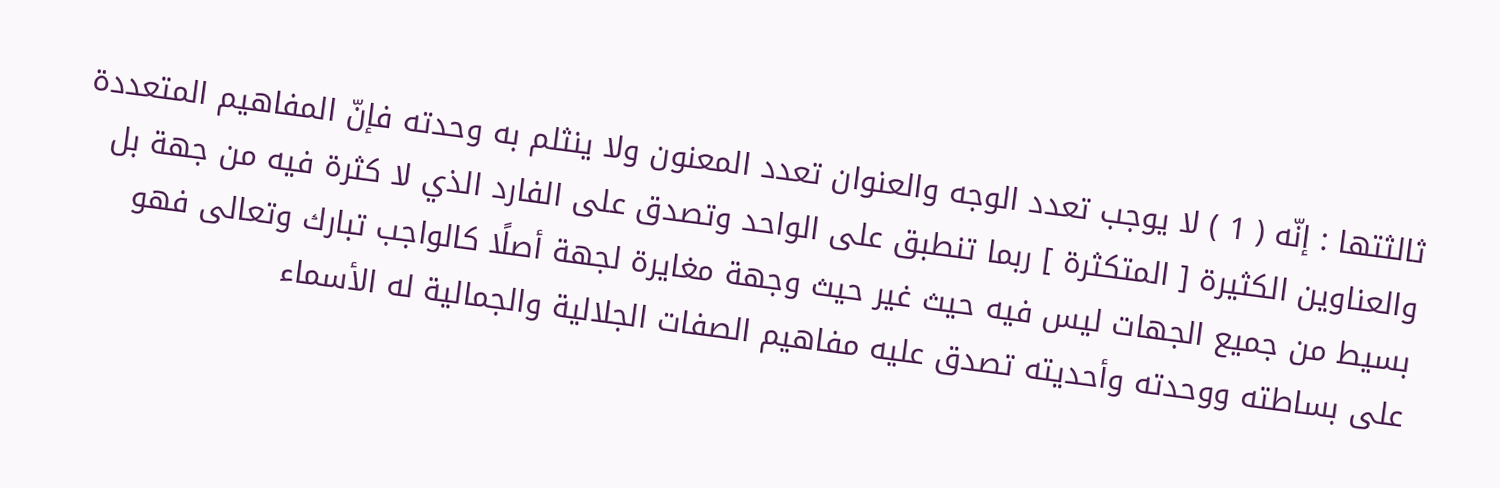ثالثتها : إنّه ( 1 ) لا يوجب تعدد الوجه والعنوان تعدد المعنون ولا ينثلم به وحدته فإنّ المفاهيم المتعددة والعناوين الكثيرة [ المتكثرة ] ربما تنطبق على الواحد وتصدق على الفارد الذي لا كثرة فيه من جهة بل بسيط من جميع الجهات ليس فيه حيث غير حيث وجهة مغايرة لجهة أصلًا كالواجب تبارك وتعالى فهو على بساطته ووحدته وأحديته تصدق عليه مفاهيم الصفات الجلالية والجمالية له الأسماء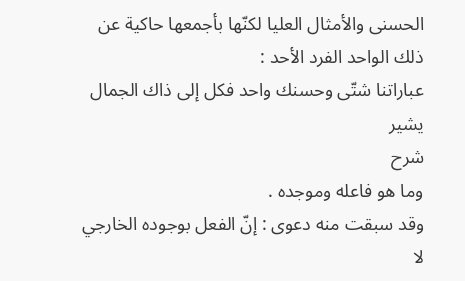الحسنى والأمثال العليا لكنّها بأجمعها حاكية عن ذلك الواحد الفرد الأحد :
عباراتنا شتّى وحسنك واحد فكل إلى ذاك الجمال يشير
شرح
وما هو فاعله وموجده .
وقد سبقت منه دعوى : إنّ الفعل بوجوده الخارجي لا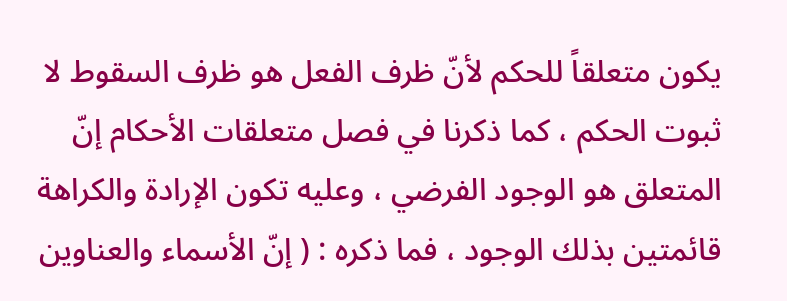يكون متعلقاً للحكم لأنّ ظرف الفعل هو ظرف السقوط لا ثبوت الحكم ، كما ذكرنا في فصل متعلقات الأحكام إنّ المتعلق هو الوجود الفرضي ، وعليه تكون الإرادة والكراهة قائمتين بذلك الوجود ، فما ذكره : ( إنّ الأسماء والعناوين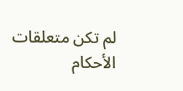لم تكن متعلقات الأحكام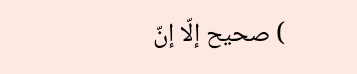) صحيح إلّا إنّ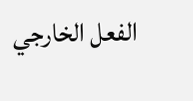الفعل الخارجي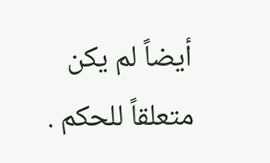أيضاً لم يكن متعلقاً للحكم .